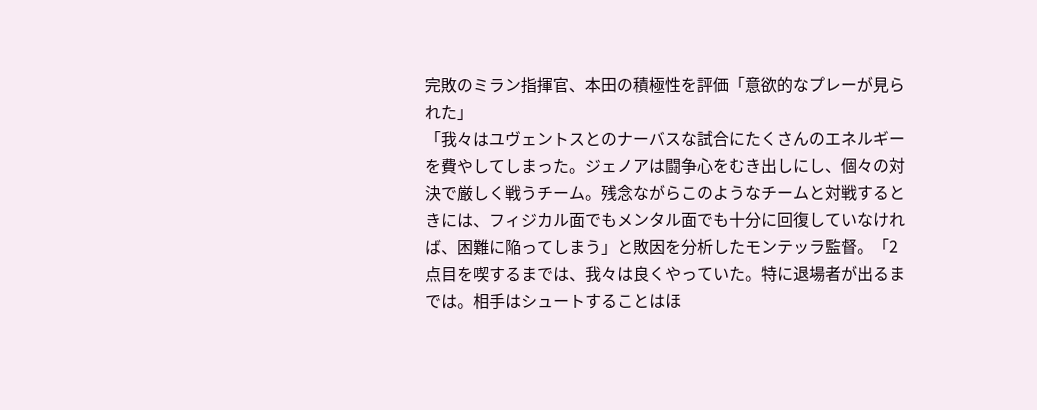完敗のミラン指揮官、本田の積極性を評価「意欲的なプレーが見られた」
「我々はユヴェントスとのナーバスな試合にたくさんのエネルギーを費やしてしまった。ジェノアは闘争心をむき出しにし、個々の対決で厳しく戦うチーム。残念ながらこのようなチームと対戦するときには、フィジカル面でもメンタル面でも十分に回復していなければ、困難に陥ってしまう」と敗因を分析したモンテッラ監督。「2点目を喫するまでは、我々は良くやっていた。特に退場者が出るまでは。相手はシュートすることはほ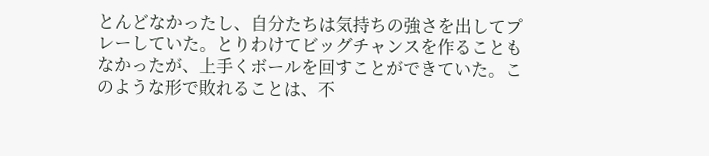とんどなかったし、自分たちは気持ちの強さを出してプレーしていた。とりわけてビッグチャンスを作ることもなかったが、上手くボールを回すことができていた。このような形で敗れることは、不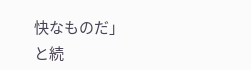快なものだ」と続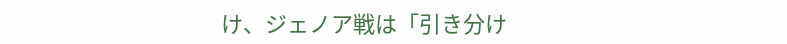け、ジェノア戦は「引き分け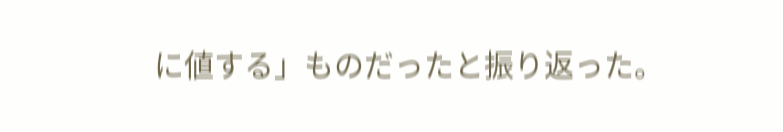に値する」ものだったと振り返った。